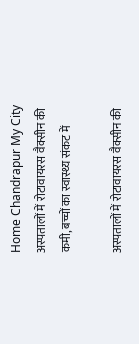Home Chandrapur My City अस्पतालों में रोटावायरस वैक्सीन की कमी, बच्चों का स्वास्थ्य संकट में

अस्पतालों में रोटावायरस वैक्सीन की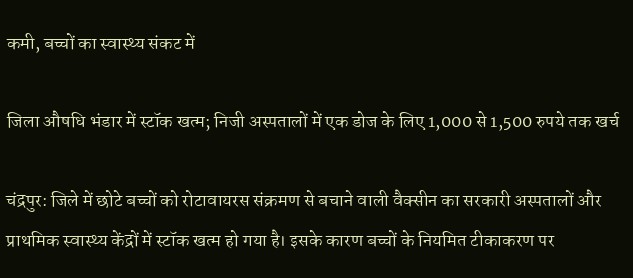कमी, बच्चों का स्वास्थ्य संकट में

जिला औषधि भंडार में स्टॉक खत्म; निजी अस्पतालों में एक डोज के लिए 1,000 से 1,500 रुपये तक खर्च

चंद्रपुर: जिले में छोटे बच्चों को रोटावायरस संक्रमण से बचाने वाली वैक्सीन का सरकारी अस्पतालों और प्राथमिक स्वास्थ्य केंद्रों में स्टॉक खत्म हो गया है। इसके कारण बच्चों के नियमित टीकाकरण पर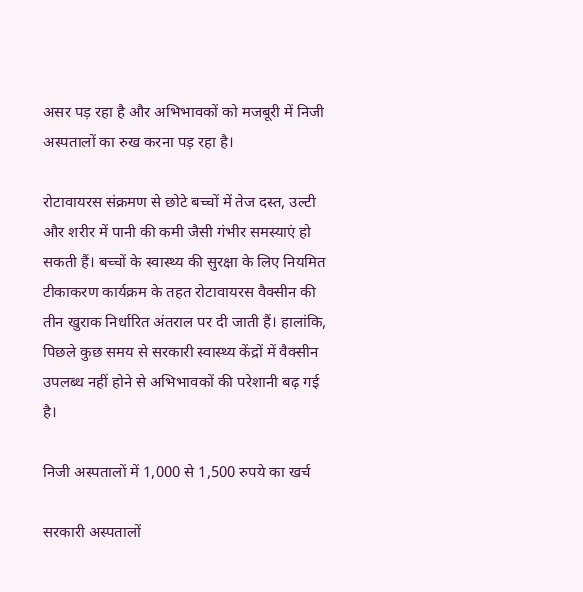असर पड़ रहा है और अभिभावकों को मजबूरी में निजी अस्पतालों का रुख करना पड़ रहा है।

रोटावायरस संक्रमण से छोटे बच्चों में तेज दस्त, उल्टी और शरीर में पानी की कमी जैसी गंभीर समस्याएं हो सकती हैं। बच्चों के स्वास्थ्य की सुरक्षा के लिए नियमित टीकाकरण कार्यक्रम के तहत रोटावायरस वैक्सीन की तीन खुराक निर्धारित अंतराल पर दी जाती हैं। हालांकि, पिछले कुछ समय से सरकारी स्वास्थ्य केंद्रों में वैक्सीन उपलब्ध नहीं होने से अभिभावकों की परेशानी बढ़ गई है।

निजी अस्पतालों में 1,000 से 1,500 रुपये का खर्च

सरकारी अस्पतालों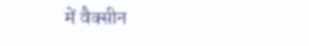में वैक्सीन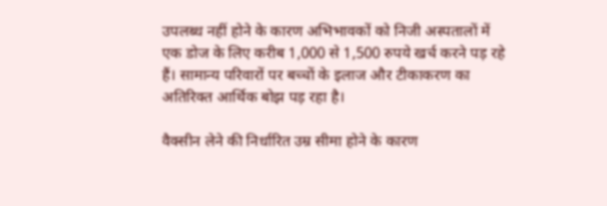उपलब्ध नहीं होने के कारण अभिभावकों को निजी अस्पतालों में एक डोज के लिए करीब 1,000 से 1,500 रुपये खर्च करने पड़ रहे हैं। सामान्य परिवारों पर बच्चों के इलाज और टीकाकरण का अतिरिक्त आर्थिक बोझ पड़ रहा है।

वैक्सीन लेने की निर्धारित उम्र सीमा होने के कारण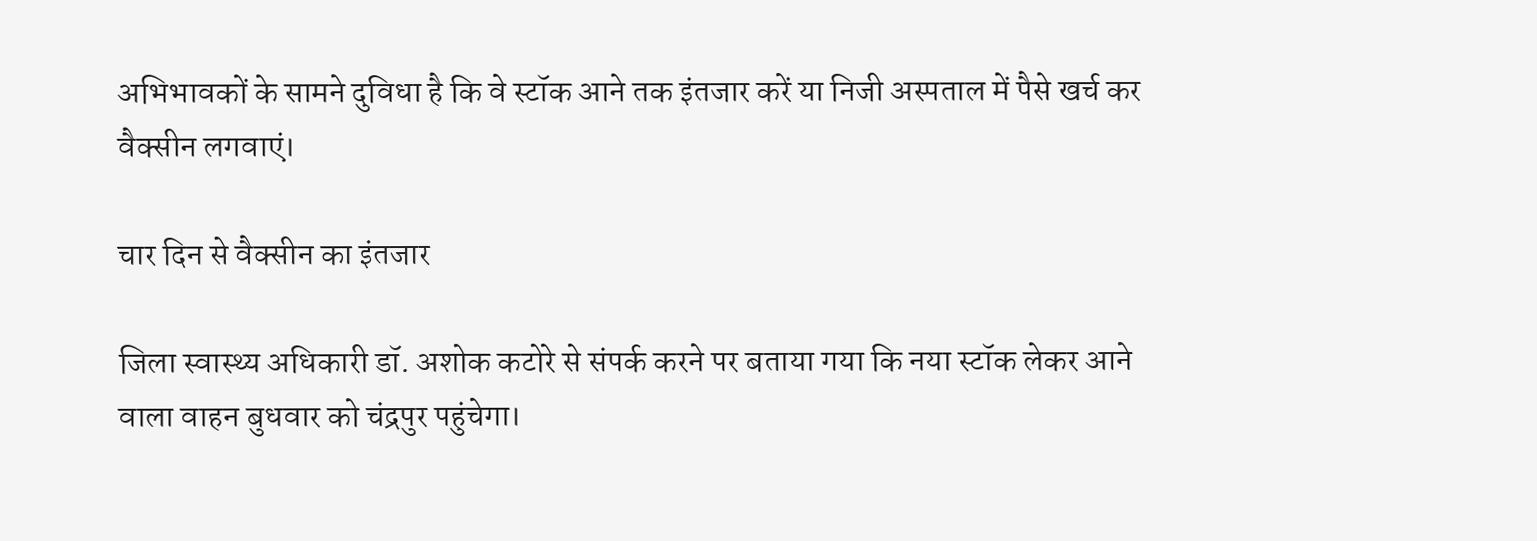अभिभावकों के सामने दुविधा है कि वे स्टॉक आने तक इंतजार करें या निजी अस्पताल में पैसे खर्च कर वैक्सीन लगवाएं।

चार दिन से वैक्सीन का इंतजार

जिला स्वास्थ्य अधिकारी डॉ. अशोक कटोरे से संपर्क करने पर बताया गया कि नया स्टॉक लेकर आने वाला वाहन बुधवार को चंद्रपुर पहुंचेगा।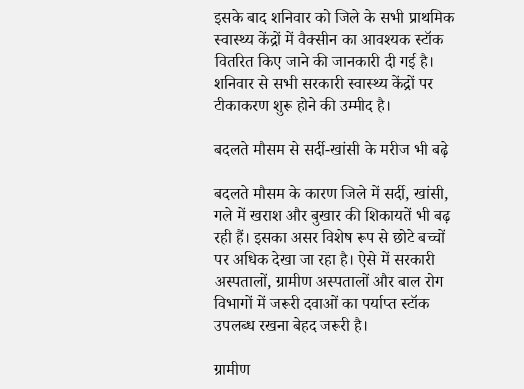इसके बाद शनिवार को जिले के सभी प्राथमिक स्वास्थ्य केंद्रों में वैक्सीन का आवश्यक स्टॉक वितरित किए जाने की जानकारी दी गई है। शनिवार से सभी सरकारी स्वास्थ्य केंद्रों पर टीकाकरण शुरू होने की उम्मीद है।

बदलते मौसम से सर्दी-खांसी के मरीज भी बढ़े

बदलते मौसम के कारण जिले में सर्दी, खांसी, गले में खराश और बुखार की शिकायतें भी बढ़ रही हैं। इसका असर विशेष रूप से छोटे बच्चों पर अधिक देखा जा रहा है। ऐसे में सरकारी अस्पतालों, ग्रामीण अस्पतालों और बाल रोग विभागों में जरूरी दवाओं का पर्याप्त स्टॉक उपलब्ध रखना बेहद जरूरी है।

ग्रामीण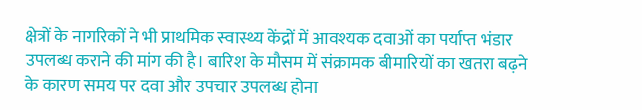क्षेत्रों के नागरिकों ने भी प्राथमिक स्वास्थ्य केंद्रों में आवश्यक दवाओं का पर्याप्त भंडार उपलब्ध कराने की मांग की है। बारिश के मौसम में संक्रामक बीमारियों का खतरा बढ़ने के कारण समय पर दवा और उपचार उपलब्ध होना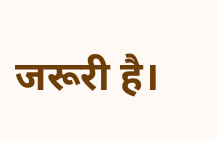जरूरी है।